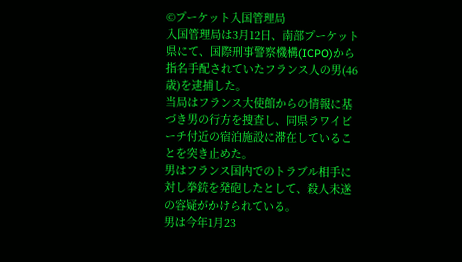©プーケット入国管理局
入国管理局は3月12日、南部プーケット県にて、国際刑事警察機構(ICPO)から指名手配されていたフランス人の男(46歳)を逮捕した。
当局はフランス大使館からの情報に基づき男の行方を捜査し、同県ラワイビーチ付近の宿泊施設に滞在していることを突き止めた。
男はフランス国内でのトラブル相手に対し拳銃を発砲したとして、殺人未遂の容疑がかけられている。
男は今年1月23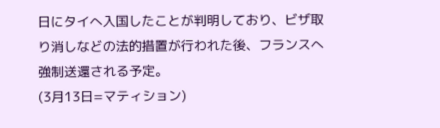日にタイへ入国したことが判明しており、ビザ取り消しなどの法的措置が行われた後、フランスへ強制送還される予定。
(3月13日=マティション)